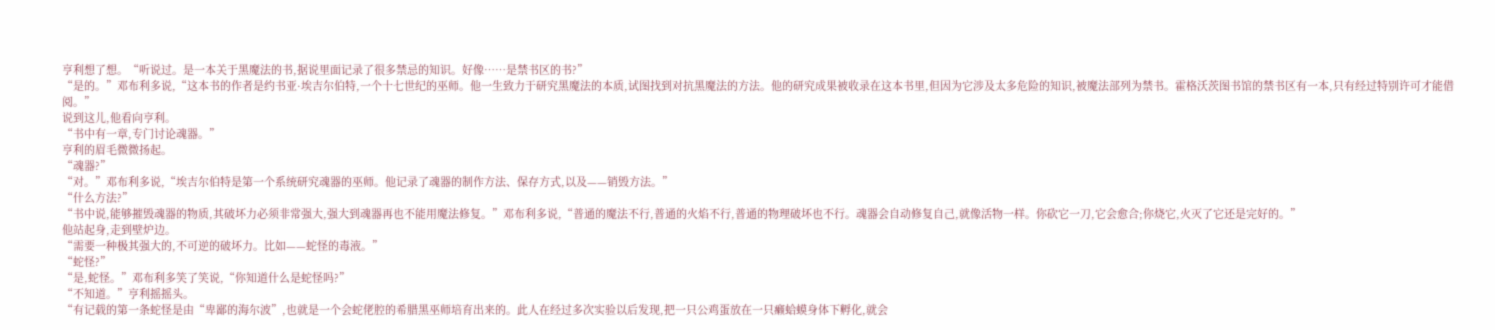亨利想了想。“听说过。是一本关于黑魔法的书,据说里面记录了很多禁忌的知识。好像……是禁书区的书?”
“是的。”邓布利多说,“这本书的作者是约书亚·埃吉尔伯特,一个十七世纪的巫师。他一生致力于研究黑魔法的本质,试图找到对抗黑魔法的方法。他的研究成果被收录在这本书里,但因为它涉及太多危险的知识,被魔法部列为禁书。霍格沃茨图书馆的禁书区有一本,只有经过特别许可才能借阅。”
说到这儿,他看向亨利。
“书中有一章,专门讨论魂器。”
亨利的眉毛微微扬起。
“魂器?”
“对。”邓布利多说,“埃吉尔伯特是第一个系统研究魂器的巫师。他记录了魂器的制作方法、保存方式,以及——销毁方法。”
“什么方法?”
“书中说,能够摧毁魂器的物质,其破坏力必须非常强大,强大到魂器再也不能用魔法修复。”邓布利多说,“普通的魔法不行,普通的火焰不行,普通的物理破坏也不行。魂器会自动修复自己,就像活物一样。你砍它一刀,它会愈合;你烧它,火灭了它还是完好的。”
他站起身,走到壁炉边。
“需要一种极其强大的,不可逆的破坏力。比如——蛇怪的毒液。”
“蛇怪?”
“是,蛇怪。”邓布利多笑了笑说,“你知道什么是蛇怪吗?”
“不知道。”亨利摇摇头。
“有记载的第一条蛇怪是由“卑鄙的海尔波”,也就是一个会蛇佬腔的希腊黑巫师培育出来的。此人在经过多次实验以后发现,把一只公鸡蛋放在一只癞蛤蟆身体下孵化,就会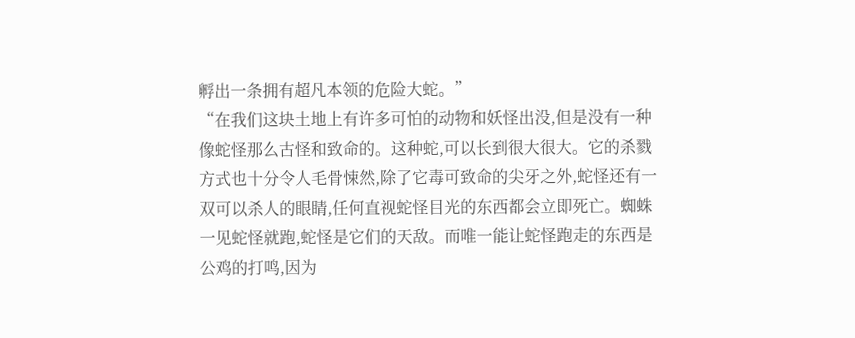孵出一条拥有超凡本领的危险大蛇。”
“在我们这块土地上有许多可怕的动物和妖怪出没,但是没有一种像蛇怪那么古怪和致命的。这种蛇,可以长到很大很大。它的杀戮方式也十分令人毛骨悚然,除了它毒可致命的尖牙之外,蛇怪还有一双可以杀人的眼睛,任何直视蛇怪目光的东西都会立即死亡。蜘蛛一见蛇怪就跑,蛇怪是它们的天敌。而唯一能让蛇怪跑走的东西是公鸡的打鸣,因为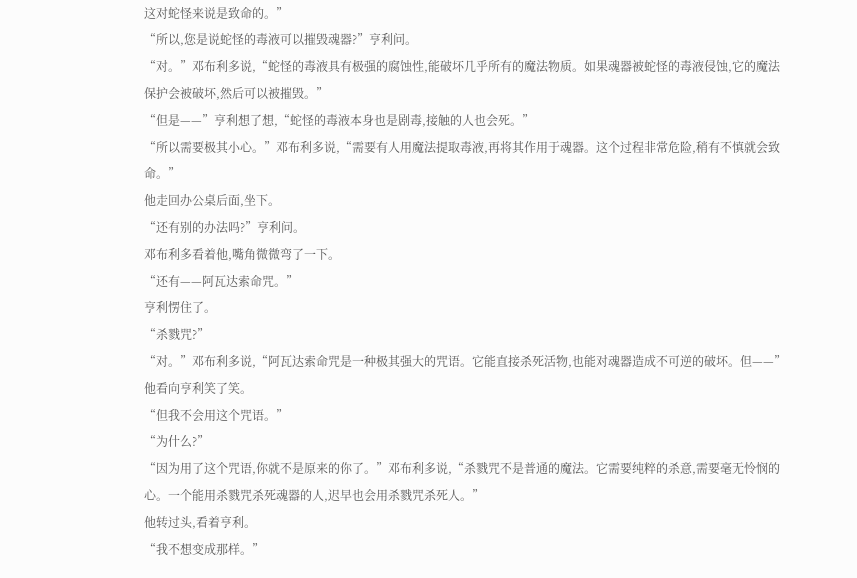这对蛇怪来说是致命的。”
“所以,您是说蛇怪的毒液可以摧毁魂器?”亨利问。
“对。”邓布利多说,“蛇怪的毒液具有极强的腐蚀性,能破坏几乎所有的魔法物质。如果魂器被蛇怪的毒液侵蚀,它的魔法保护会被破坏,然后可以被摧毁。”
“但是——”亨利想了想,“蛇怪的毒液本身也是剧毒,接触的人也会死。”
“所以需要极其小心。”邓布利多说,“需要有人用魔法提取毒液,再将其作用于魂器。这个过程非常危险,稍有不慎就会致命。”
他走回办公桌后面,坐下。
“还有别的办法吗?”亨利问。
邓布利多看着他,嘴角微微弯了一下。
“还有——阿瓦达索命咒。”
亨利愣住了。
“杀戮咒?”
“对。”邓布利多说,“阿瓦达索命咒是一种极其强大的咒语。它能直接杀死活物,也能对魂器造成不可逆的破坏。但——”
他看向亨利笑了笑。
“但我不会用这个咒语。”
“为什么?”
“因为用了这个咒语,你就不是原来的你了。”邓布利多说,“杀戮咒不是普通的魔法。它需要纯粹的杀意,需要毫无怜悯的心。一个能用杀戮咒杀死魂器的人,迟早也会用杀戮咒杀死人。”
他转过头,看着亨利。
“我不想变成那样。”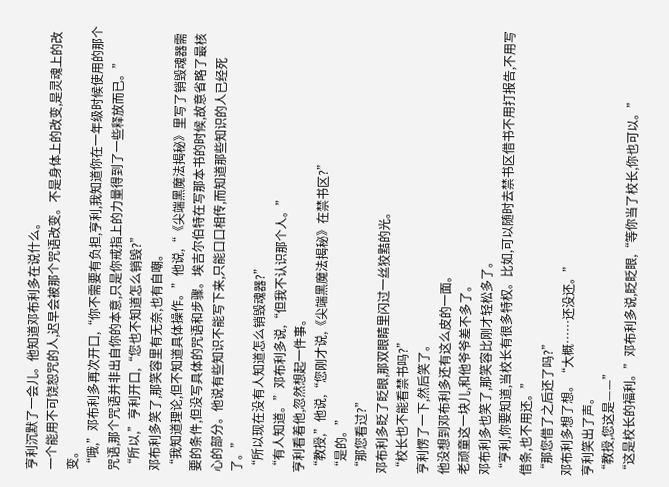亨利沉默了一会儿。他知道邓布利多在说什么。
一个能用不可饶恕咒的人,迟早会被那个咒语改变。不是身体上的改变,是灵魂上的改变。
“哦,”邓布利多再次开口,“你不需要有负担,亨利,我知道你在一年级时候使用的那个咒语,那个咒语并非出自你的本意,只是你戒指上的力量得到了一些释放而已。”
“所以,”亨利开口,“您也不知道怎么销毁?”
邓布利多笑了,那笑容里有无奈,也有自嘲。
“我知道理论,但不知道具体操作。”他说,“《尖端黑魔法揭秘》里写了销毁魂器需要的条件,但没写具体的咒语和步骤。埃吉尔伯特在写那本书的时候,故意省略了最核心的部分。他说有些知识不能写下来,只能口口相传,而知道那些知识的人已经死了。”
“所以现在没有人知道怎么销毁魂器?”
“有人知道。”邓布利多说,“但我不认识那个人。”
亨利看着他,忽然想起一件事。
“教授,”他说,“您刚才说,《尖端黑魔法揭秘》在禁书区?”
“是的。”
“那您看过?”
邓布利多眨了眨眼,那双眼睛里闪过一丝狡黠的光。
“校长也不能看禁书吗?”
亨利愣了一下,然后笑了。
他没想到邓布利多还有这么皮的一面。
老顽童这一块儿,和他爷爷差不多了。
邓布利多也笑了,那笑容比刚才轻松多了。
“亨利,你要知道,当校长有很多特权。比如,可以随时去禁书区借书不用打报告,不用写借条,也不用还。”
“那您借了之后还了吗?”
邓布利多想了想。“大概……还没还。”
亨利笑出了声。
“教授,您这是——”
“这是校长的福利。”邓布利多说,眨眨眼,“等你当了校长,你也可以。”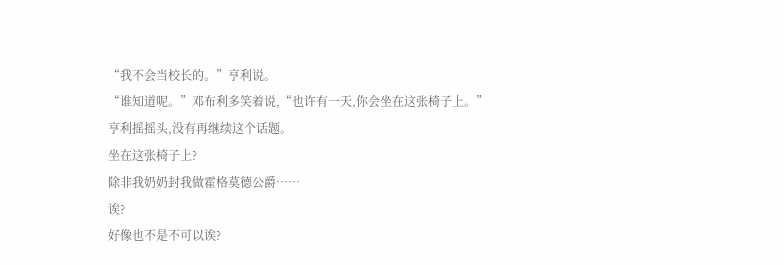“我不会当校长的。”亨利说。
“谁知道呢。”邓布利多笑着说,“也许有一天,你会坐在这张椅子上。”
亨利摇摇头,没有再继续这个话题。
坐在这张椅子上?
除非我奶奶封我做霍格莫德公爵……
诶?
好像也不是不可以诶?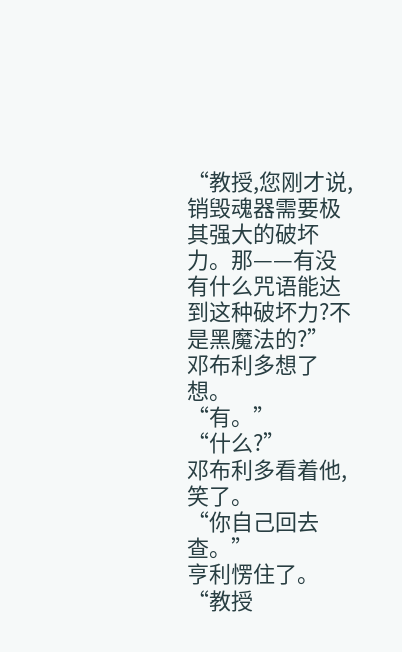“教授,您刚才说,销毁魂器需要极其强大的破坏力。那——有没有什么咒语能达到这种破坏力?不是黑魔法的?”
邓布利多想了想。
“有。”
“什么?”
邓布利多看着他,笑了。
“你自己回去查。”
亨利愣住了。
“教授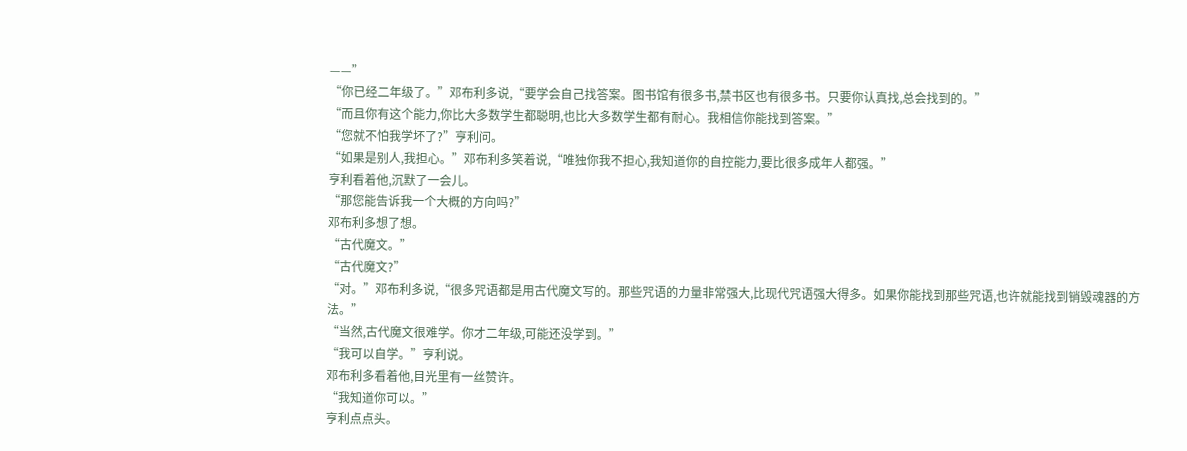——”
“你已经二年级了。”邓布利多说,“要学会自己找答案。图书馆有很多书,禁书区也有很多书。只要你认真找,总会找到的。”
“而且你有这个能力,你比大多数学生都聪明,也比大多数学生都有耐心。我相信你能找到答案。”
“您就不怕我学坏了?”亨利问。
“如果是别人,我担心。”邓布利多笑着说,“唯独你我不担心,我知道你的自控能力,要比很多成年人都强。”
亨利看着他,沉默了一会儿。
“那您能告诉我一个大概的方向吗?”
邓布利多想了想。
“古代魔文。”
“古代魔文?”
“对。”邓布利多说,“很多咒语都是用古代魔文写的。那些咒语的力量非常强大,比现代咒语强大得多。如果你能找到那些咒语,也许就能找到销毁魂器的方法。”
“当然,古代魔文很难学。你才二年级,可能还没学到。”
“我可以自学。”亨利说。
邓布利多看着他,目光里有一丝赞许。
“我知道你可以。”
亨利点点头。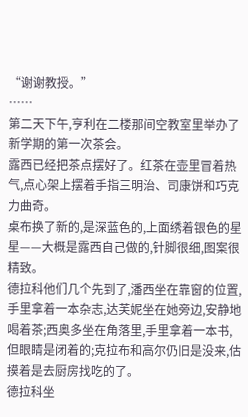“谢谢教授。”
……
第二天下午,亨利在二楼那间空教室里举办了新学期的第一次茶会。
露西已经把茶点摆好了。红茶在壶里冒着热气,点心架上摆着手指三明治、司康饼和巧克力曲奇。
桌布换了新的,是深蓝色的,上面绣着银色的星星——大概是露西自己做的,针脚很细,图案很精致。
德拉科他们几个先到了,潘西坐在靠窗的位置,手里拿着一本杂志,达芙妮坐在她旁边,安静地喝着茶;西奥多坐在角落里,手里拿着一本书,但眼睛是闭着的;克拉布和高尔仍旧是没来,估摸着是去厨房找吃的了。
德拉科坐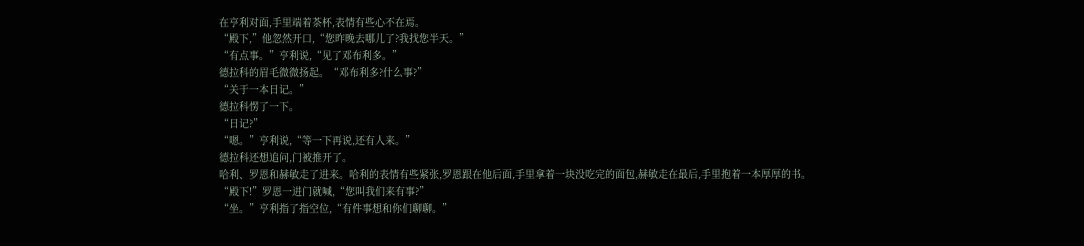在亨利对面,手里端着茶杯,表情有些心不在焉。
“殿下,”他忽然开口,“您昨晚去哪儿了?我找您半天。”
“有点事。”亨利说,“见了邓布利多。”
德拉科的眉毛微微扬起。“邓布利多?什么事?”
“关于一本日记。”
德拉科愣了一下。
“日记?”
“嗯。”亨利说,“等一下再说,还有人来。”
德拉科还想追问,门被推开了。
哈利、罗恩和赫敏走了进来。哈利的表情有些紧张,罗恩跟在他后面,手里拿着一块没吃完的面包,赫敏走在最后,手里抱着一本厚厚的书。
“殿下!”罗恩一进门就喊,“您叫我们来有事?”
“坐。”亨利指了指空位,“有件事想和你们聊聊。”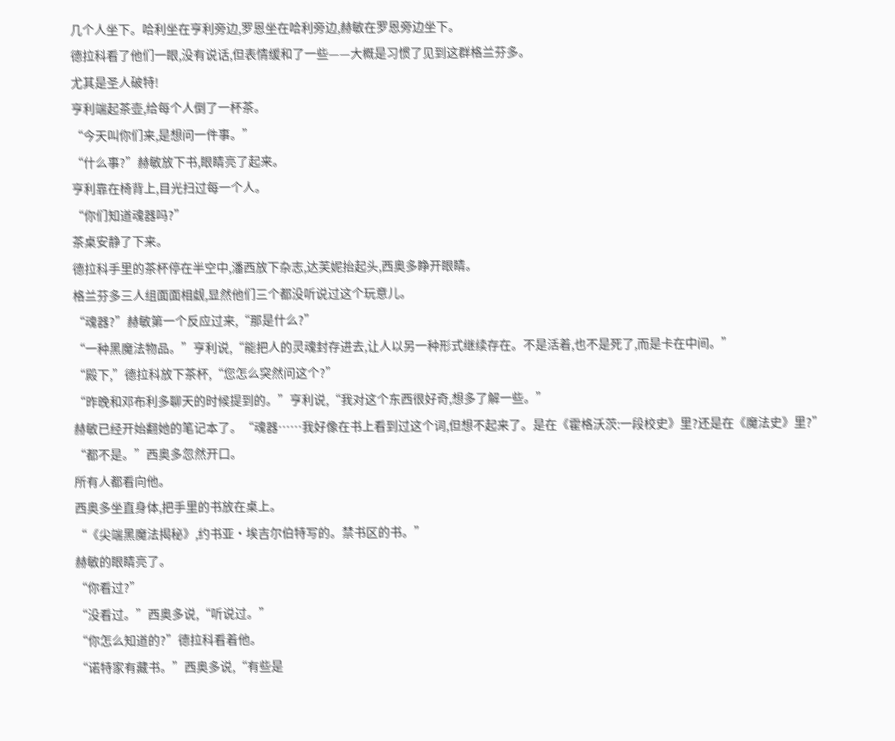几个人坐下。哈利坐在亨利旁边,罗恩坐在哈利旁边,赫敏在罗恩旁边坐下。
德拉科看了他们一眼,没有说话,但表情缓和了一些——大概是习惯了见到这群格兰芬多。
尤其是圣人破特!
亨利端起茶壶,给每个人倒了一杯茶。
“今天叫你们来,是想问一件事。”
“什么事?”赫敏放下书,眼睛亮了起来。
亨利靠在椅背上,目光扫过每一个人。
“你们知道魂器吗?”
茶桌安静了下来。
德拉科手里的茶杯停在半空中,潘西放下杂志,达芙妮抬起头,西奥多睁开眼睛。
格兰芬多三人组面面相觑,显然他们三个都没听说过这个玩意儿。
“魂器?”赫敏第一个反应过来,“那是什么?”
“一种黑魔法物品。”亨利说,“能把人的灵魂封存进去,让人以另一种形式继续存在。不是活着,也不是死了,而是卡在中间。”
“殿下,”德拉科放下茶杯,“您怎么突然问这个?”
“昨晚和邓布利多聊天的时候提到的。”亨利说,“我对这个东西很好奇,想多了解一些。”
赫敏已经开始翻她的笔记本了。“魂器……我好像在书上看到过这个词,但想不起来了。是在《霍格沃茨:一段校史》里?还是在《魔法史》里?”
“都不是。”西奥多忽然开口。
所有人都看向他。
西奥多坐直身体,把手里的书放在桌上。
“《尖端黑魔法揭秘》,约书亚·埃吉尔伯特写的。禁书区的书。”
赫敏的眼睛亮了。
“你看过?”
“没看过。”西奥多说,“听说过。”
“你怎么知道的?”德拉科看着他。
“诺特家有藏书。”西奥多说,“有些是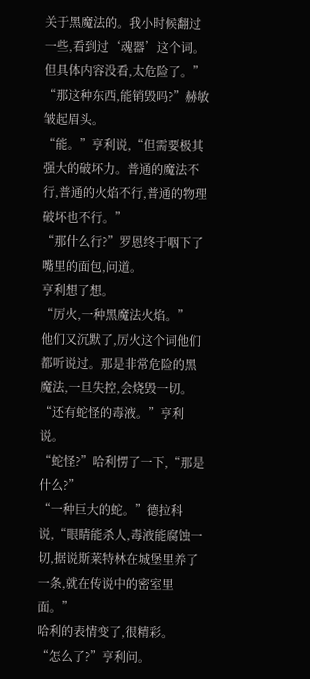关于黑魔法的。我小时候翻过一些,看到过‘魂器’这个词。但具体内容没看,太危险了。”
“那这种东西,能销毁吗?”赫敏皱起眉头。
“能。”亨利说,“但需要极其强大的破坏力。普通的魔法不行,普通的火焰不行,普通的物理破坏也不行。”
“那什么行?”罗恩终于咽下了嘴里的面包,问道。
亨利想了想。
“厉火,一种黑魔法火焰。”
他们又沉默了,厉火这个词他们都听说过。那是非常危险的黑魔法,一旦失控,会烧毁一切。
“还有蛇怪的毒液。”亨利说。
“蛇怪?”哈利愣了一下,“那是什么?”
“一种巨大的蛇。”德拉科说,“眼睛能杀人,毒液能腐蚀一切,据说斯莱特林在城堡里养了一条,就在传说中的密室里面。”
哈利的表情变了,很精彩。
“怎么了?”亨利问。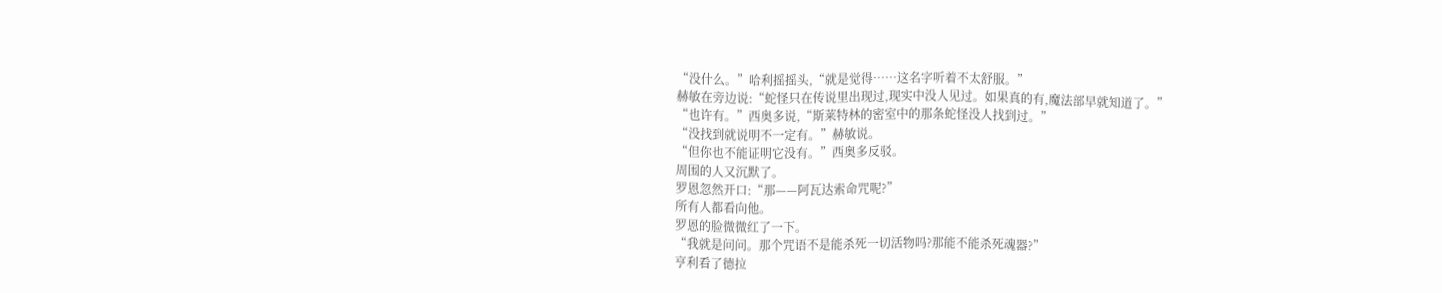“没什么。”哈利摇摇头,“就是觉得……这名字听着不太舒服。”
赫敏在旁边说:“蛇怪只在传说里出现过,现实中没人见过。如果真的有,魔法部早就知道了。”
“也许有。”西奥多说,“斯莱特林的密室中的那条蛇怪没人找到过。”
“没找到就说明不一定有。”赫敏说。
“但你也不能证明它没有。”西奥多反驳。
周围的人又沉默了。
罗恩忽然开口:“那——阿瓦达索命咒呢?”
所有人都看向他。
罗恩的脸微微红了一下。
“我就是问问。那个咒语不是能杀死一切活物吗?那能不能杀死魂器?”
亨利看了德拉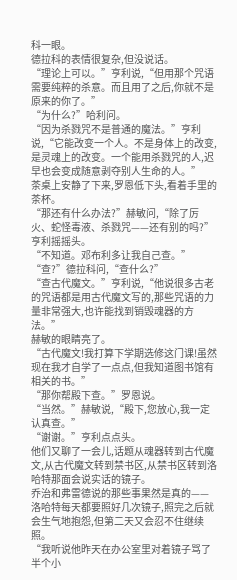科一眼。
德拉科的表情很复杂,但没说话。
“理论上可以。”亨利说,“但用那个咒语需要纯粹的杀意。而且用了之后,你就不是原来的你了。”
“为什么?”哈利问。
“因为杀戮咒不是普通的魔法。”亨利说,“它能改变一个人。不是身体上的改变,是灵魂上的改变。一个能用杀戮咒的人,迟早也会变成随意剥夺别人生命的人。”
茶桌上安静了下来,罗恩低下头,看着手里的茶杯。
“那还有什么办法?”赫敏问,“除了厉火、蛇怪毒液、杀戮咒——还有别的吗?”
亨利摇摇头。
“不知道。邓布利多让我自己查。”
“查?”德拉科问,“查什么?”
“查古代魔文。”亨利说,“他说很多古老的咒语都是用古代魔文写的,那些咒语的力量非常强大,也许能找到销毁魂器的方法。”
赫敏的眼睛亮了。
“古代魔文!我打算下学期选修这门课!虽然现在我才自学了一点点,但我知道图书馆有相关的书。”
“那你帮殿下查。”罗恩说。
“当然。”赫敏说,“殿下,您放心,我一定认真查。”
“谢谢。”亨利点点头。
他们又聊了一会儿,话题从魂器转到古代魔文,从古代魔文转到禁书区,从禁书区转到洛哈特那面会说实话的镜子。
乔治和弗雷德说的那些事果然是真的——洛哈特每天都要照好几次镜子,照完之后就会生气地抱怨,但第二天又会忍不住继续照。
“我听说他昨天在办公室里对着镜子骂了半个小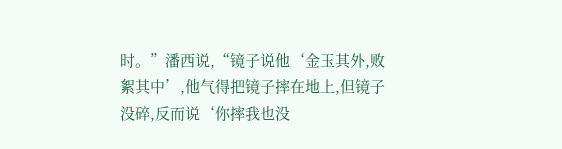时。”潘西说,“镜子说他‘金玉其外,败絮其中’,他气得把镜子摔在地上,但镜子没碎,反而说‘你摔我也没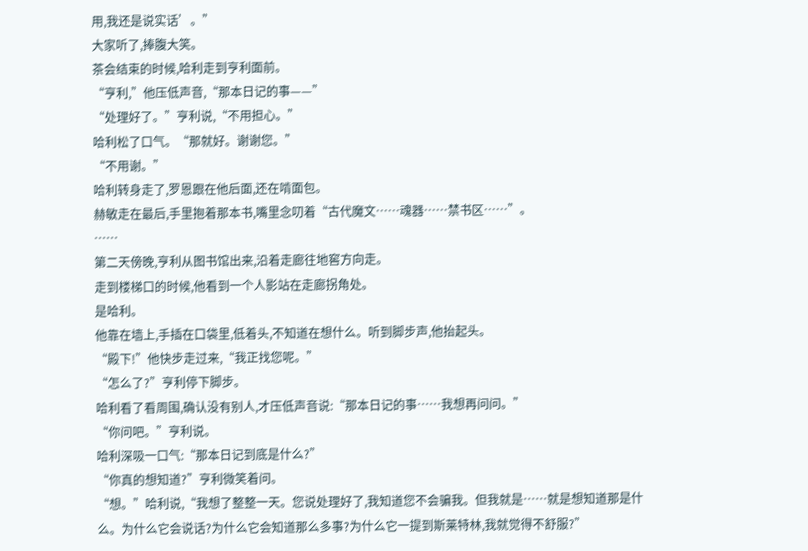用,我还是说实话’。”
大家听了,捧腹大笑。
茶会结束的时候,哈利走到亨利面前。
“亨利,”他压低声音,“那本日记的事——”
“处理好了。”亨利说,“不用担心。”
哈利松了口气。“那就好。谢谢您。”
“不用谢。”
哈利转身走了,罗恩跟在他后面,还在啃面包。
赫敏走在最后,手里抱着那本书,嘴里念叨着“古代魔文……魂器……禁书区……”。
……
第二天傍晚,亨利从图书馆出来,沿着走廊往地窖方向走。
走到楼梯口的时候,他看到一个人影站在走廊拐角处。
是哈利。
他靠在墙上,手插在口袋里,低着头,不知道在想什么。听到脚步声,他抬起头。
“殿下!”他快步走过来,“我正找您呢。”
“怎么了?”亨利停下脚步。
哈利看了看周围,确认没有别人,才压低声音说:“那本日记的事……我想再问问。”
“你问吧。”亨利说。
哈利深吸一口气:“那本日记到底是什么?”
“你真的想知道?”亨利微笑着问。
“想。”哈利说,“我想了整整一天。您说处理好了,我知道您不会骗我。但我就是……就是想知道那是什么。为什么它会说话?为什么它会知道那么多事?为什么它一提到斯莱特林,我就觉得不舒服?”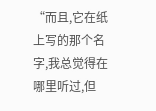“而且,它在纸上写的那个名字,我总觉得在哪里听过,但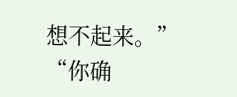想不起来。”
“你确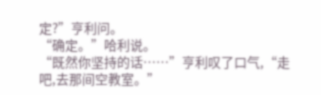定?”亨利问。
“确定。”哈利说。
“既然你坚持的话……”亨利叹了口气,“走吧,去那间空教室。”